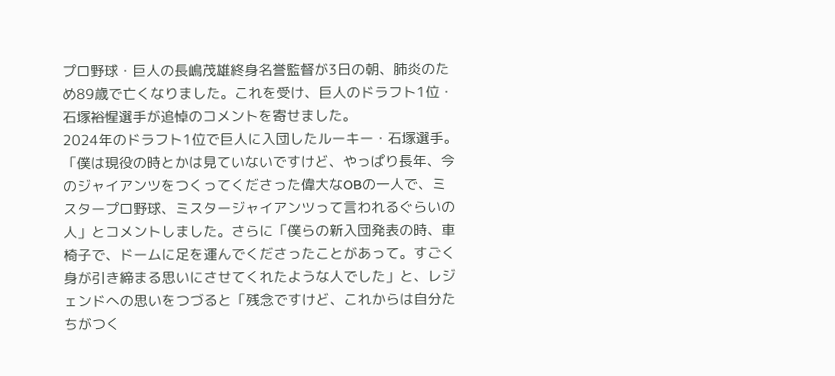プロ野球・巨人の長嶋茂雄終身名誉監督が3日の朝、肺炎のため89歳で亡くなりました。これを受け、巨人のドラフト1位・石塚裕惺選手が追悼のコメントを寄せました。
2024年のドラフト1位で巨人に入団したルーキー・石塚選手。「僕は現役の時とかは見ていないですけど、やっぱり長年、今のジャイアンツをつくってくださった偉大なOBの一人で、ミスタープロ野球、ミスタージャイアンツって言われるぐらいの人」とコメントしました。さらに「僕らの新入団発表の時、車椅子で、ドームに足を運んでくださったことがあって。すごく身が引き締まる思いにさせてくれたような人でした」と、レジェンドへの思いをつづると「残念ですけど、これからは自分たちがつく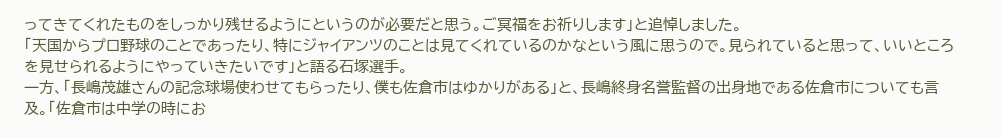ってきてくれたものをしっかり残せるようにというのが必要だと思う。ご冥福をお祈りします」と追悼しました。
「天国からプロ野球のことであったり、特にジャイアンツのことは見てくれているのかなという風に思うので。見られていると思って、いいところを見せられるようにやっていきたいです」と語る石塚選手。
一方、「長嶋茂雄さんの記念球場使わせてもらったり、僕も佐倉市はゆかりがある」と、長嶋終身名誉監督の出身地である佐倉市についても言及。「佐倉市は中学の時にお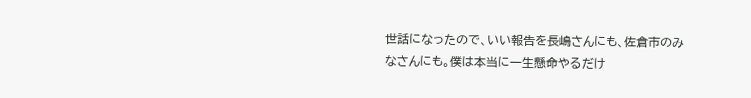世話になったので、いい報告を長嶋さんにも、佐倉市のみなさんにも。僕は本当に一生懸命やるだけ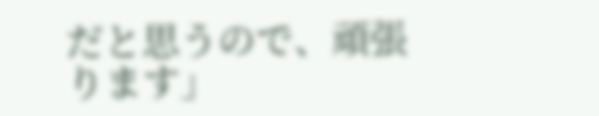だと思うので、頑張ります」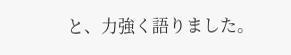と、力強く語りました。